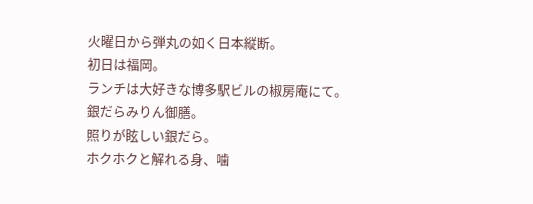火曜日から弾丸の如く日本縦断。
初日は福岡。
ランチは大好きな博多駅ビルの椒房庵にて。
銀だらみりん御膳。
照りが眩しい銀だら。
ホクホクと解れる身、噛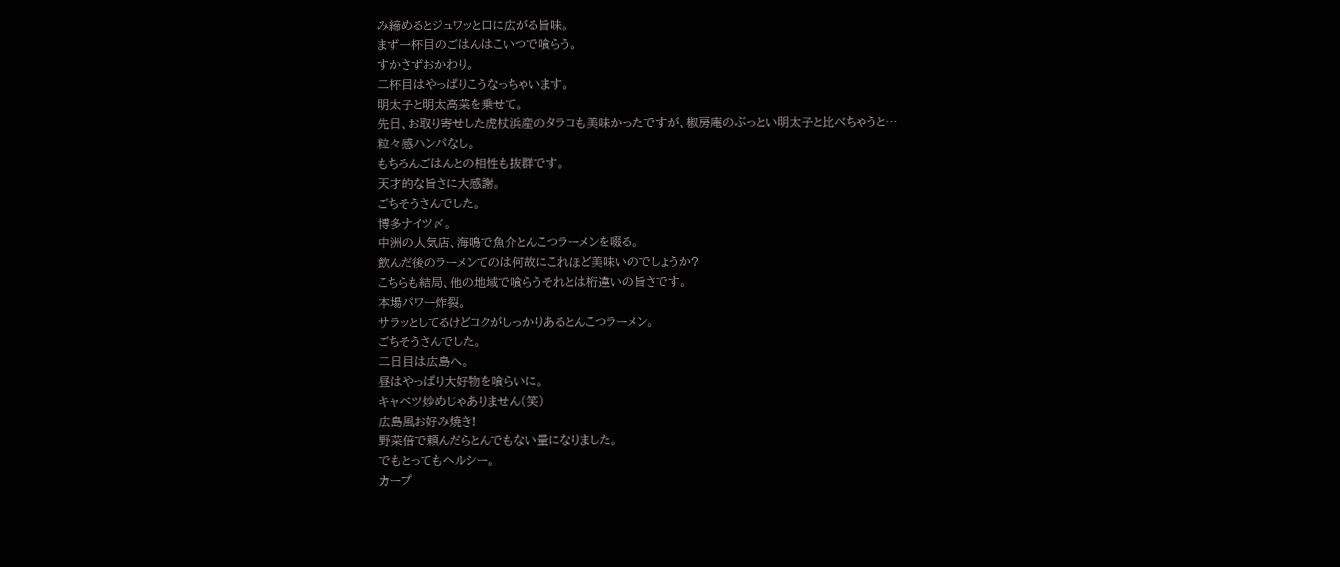み締めるとジュワッと口に広がる旨味。
まず一杯目のごはんはこいつで喰らう。
すかさずおかわり。
二杯目はやっぱりこうなっちゃいます。
明太子と明太高菜を乗せて。
先日、お取り寄せした虎杖浜産のタラコも美味かったですが、椒房庵のぶっとい明太子と比べちゃうと…
粒々感ハンパなし。
もちろんごはんとの相性も抜群です。
天才的な旨さに大感謝。
ごちそうさんでした。
博多ナイツ〆。
中洲の人気店、海鳴で魚介とんこつラーメンを啜る。
飲んだ後のラーメンてのは何故にこれほど美味いのでしょうか?
こちらも結局、他の地域で喰らうそれとは桁違いの旨さです。
本場パワー炸裂。
サラッとしてるけどコクがしっかりあるとんこつラーメン。
ごちそうさんでした。
二日目は広島へ。
昼はやっぱり大好物を喰らいに。
キャベツ炒めじゃありません(笑)
広島風お好み焼き!
野菜倍で頼んだらとんでもない量になりました。
でもとってもヘルシー。
カープ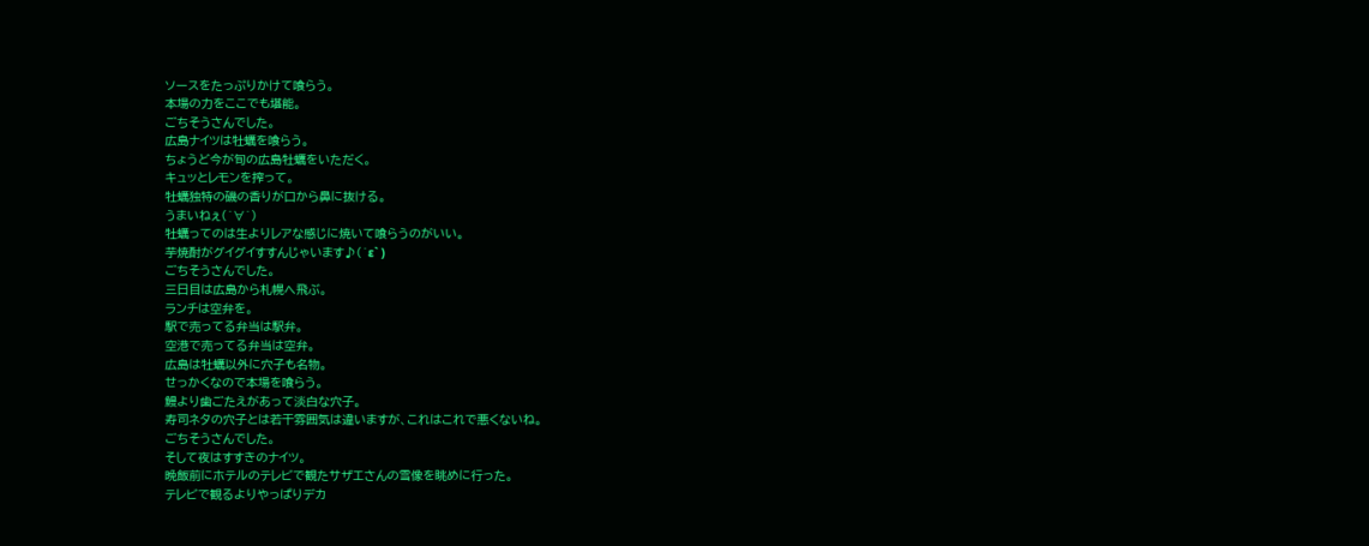ソースをたっぷりかけて喰らう。
本場の力をここでも堪能。
ごちそうさんでした。
広島ナイツは牡蠣を喰らう。
ちょうど今が旬の広島牡蠣をいただく。
キュッとレモンを搾って。
牡蠣独特の磯の香りが口から鼻に抜ける。
うまいねぇ(´∀`)
牡蠣ってのは生よりレアな感じに焼いて喰らうのがいい。
芋焼酎がグイグイすすんじゃいます♪(´ε` )
ごちそうさんでした。
三日目は広島から札幌へ飛ぶ。
ランチは空弁を。
駅で売ってる弁当は駅弁。
空港で売ってる弁当は空弁。
広島は牡蠣以外に穴子も名物。
せっかくなので本場を喰らう。
鰻より歯ごたえがあって淡白な穴子。
寿司ネタの穴子とは若干雰囲気は違いますが、これはこれで悪くないね。
ごちそうさんでした。
そして夜はすすきのナイツ。
晩飯前にホテルのテレビで観たサザエさんの雪像を眺めに行った。
テレビで観るよりやっぱりデカ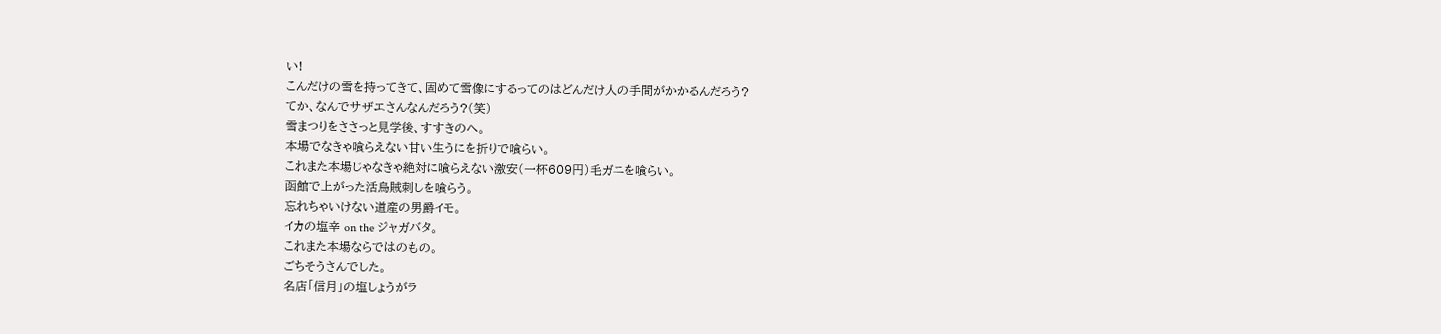い!
こんだけの雪を持ってきて、固めて雪像にするってのはどんだけ人の手間がかかるんだろう?
てか、なんでサザエさんなんだろう?(笑)
雪まつりをささっと見学後、すすきのへ。
本場でなきゃ喰らえない甘い生うにを折りで喰らい。
これまた本場じゃなきゃ絶対に喰らえない激安(一杯609円)毛ガニを喰らい。
函館で上がった活烏賊刺しを喰らう。
忘れちゃいけない道産の男爵イモ。
イカの塩辛 on the ジャガバタ。
これまた本場ならではのもの。
ごちそうさんでした。
名店「信月」の塩しょうがラ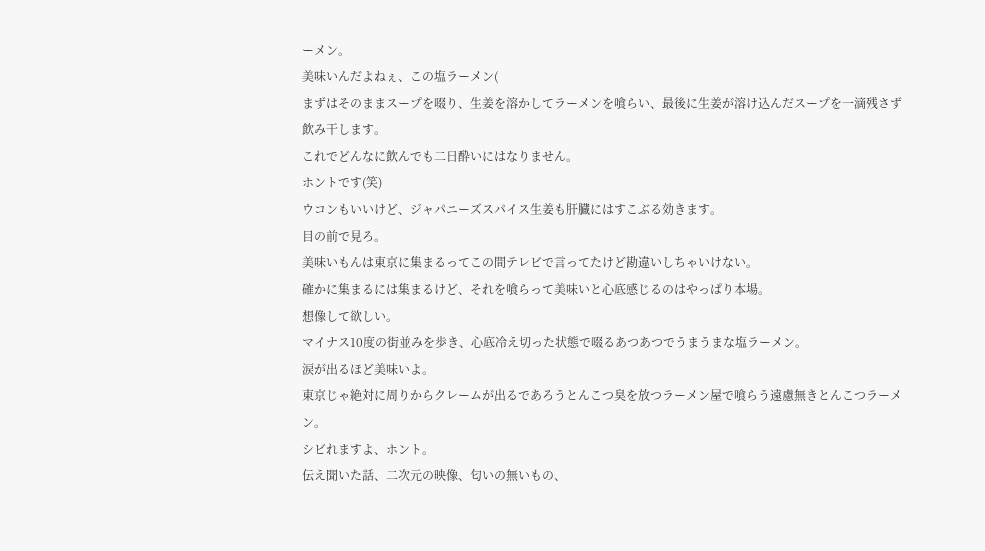ーメン。
美味いんだよねぇ、この塩ラーメン(
まずはそのままスープを啜り、生姜を溶かしてラーメンを喰らい、最後に生姜が溶け込んだスープを一滴残さず飲み干します。
これでどんなに飲んでも二日酔いにはなりません。
ホントです(笑)
ウコンもいいけど、ジャパニーズスパイス生姜も肝臓にはすこぶる効きます。
目の前で見ろ。
美味いもんは東京に集まるってこの間テレビで言ってたけど勘違いしちゃいけない。
確かに集まるには集まるけど、それを喰らって美味いと心底感じるのはやっぱり本場。
想像して欲しい。
マイナス10度の街並みを歩き、心底冷え切った状態で啜るあつあつでうまうまな塩ラーメン。
涙が出るほど美味いよ。
東京じゃ絶対に周りからクレームが出るであろうとんこつ臭を放つラーメン屋で喰らう遠慮無きとんこつラーメン。
シビれますよ、ホント。
伝え聞いた話、二次元の映像、匂いの無いもの、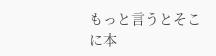もっと言うとそこに本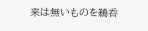来は無いものを鵜呑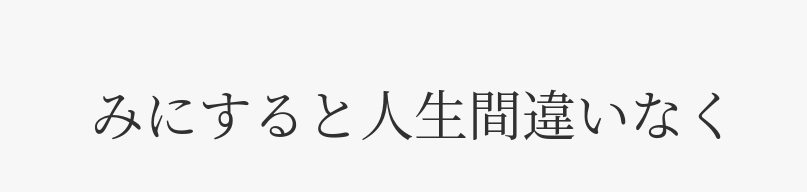みにすると人生間違いなく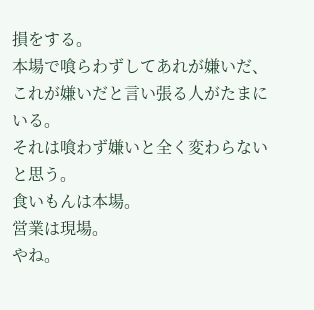損をする。
本場で喰らわずしてあれが嫌いだ、これが嫌いだと言い張る人がたまにいる。
それは喰わず嫌いと全く変わらないと思う。
食いもんは本場。
営業は現場。
やね。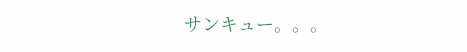サンキュー。。。